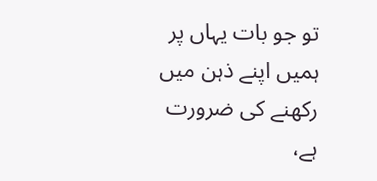تو جو بات یہاں پر ہمیں اپنے ذہن میں رکھنے کی ضرورت ہے،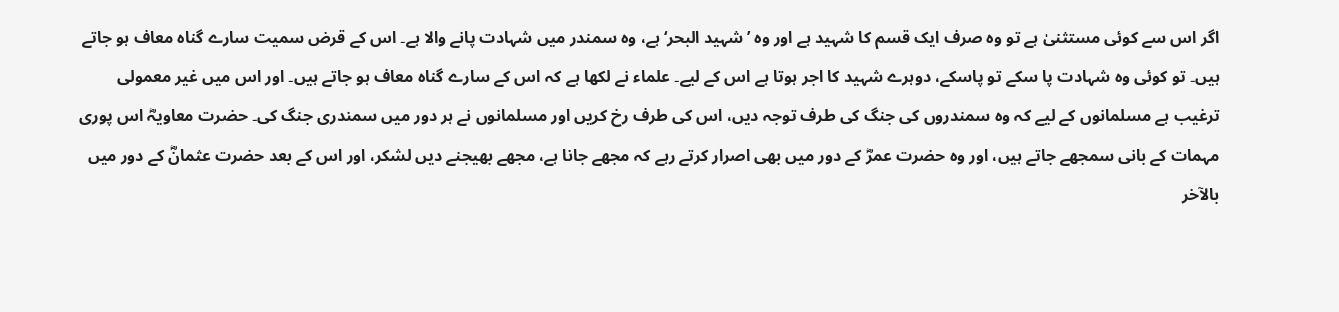اگر اس سے کوئی مستثنیٰ ہے تو وہ صرف ایک قسم کا شہید ہے اور وہ ’شہید البحر‘ ہے، وہ سمندر میں شہادت پانے والا ہے۔ اس کے قرض سمیت سارے گناہ معاف ہو جاتے ہیں۔ تو کوئی وہ شہادت پا سکے تو پاسکے، دوہرے شہید کا اجر ہوتا ہے اس کے لیے۔ علماء نے لکھا ہے کہ اس کے سارے گناہ معاف ہو جاتے ہیں۔ اور اس میں غیر معمولی ترغیب ہے مسلمانوں کے لیے کہ وہ سمندروں کی جنگ کی طرف توجہ دیں، اس کی طرف رخ کریں اور مسلمانوں نے ہر دور میں سمندری جنگ کی۔ حضرت معاویہؓ اس پوری مہمات کے بانی سمجھے جاتے ہیں، اور وہ حضرت عمرؓ کے دور میں بھی اصرار کرتے رہے کہ مجھے جانا ہے، مجھے بھیجنے دیں لشکر، اور اس کے بعد حضرت عثمانؓ کے دور میں بالآخر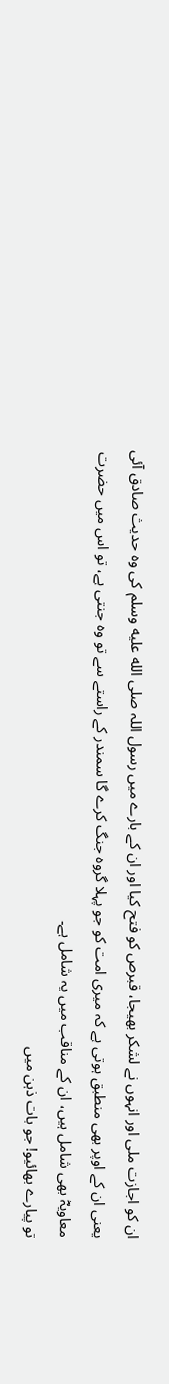ان کو اجازت ملی اور انہوں نے لشکر بھیجا، قبرص کو فتح کیا اور ان کے بارے میں رسول اللہ صلى الله عليه وسلم کی وہ حدیث صادق آئی یعنی ان کے اوپر بھی منطبق ہوتی ہے کہ میری امت کو جو پہلا گروہ جنگ کرے گا سمندر کے راستے سے تو وہ جنتی ہے، تو اس میں حضرت معاویہؓ بھی شامل ہیں، ان کے مناقب میں یہ شامل ہے۔
تو پیارے بھائیو! جو بات ذہن میں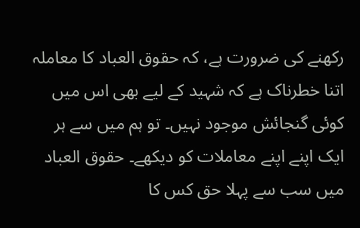رکھنے کی ضرورت ہے، کہ حقوق العباد کا معاملہ اتنا خطرناک ہے کہ شہید کے لیے بھی اس میں کوئی گنجائش موجود نہیں۔ تو ہم میں سے ہر ایک اپنے اپنے معاملات کو دیکھے۔ حقوق العباد میں سب سے پہلا حق کس کا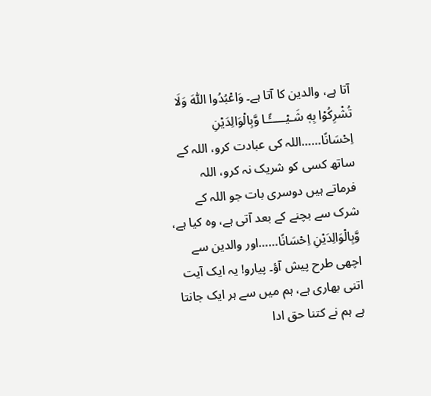آتا ہے، والدین کا آتا ہے۔ وَاعْبُدُوا اللّٰهَ وَلَا تُشْرِكُوْا بِهٖ شَـيْـــــًٔـا وَّبِالْوَالِدَيْنِ اِحْسَانًا……اللہ کی عبادت کرو، اللہ کے ساتھ کسی کو شریک نہ کرو، اللہ فرماتے ہیں دوسری بات جو اللہ کے شرک سے بچنے کے بعد آتی ہے، وہ کیا ہے، وَّبِالْوَالِدَيْنِ اِحْسَانًا……اور والدین سے اچھی طرح پیش آؤ۔ پیارو! یہ ایک آیت اتنی بھاری ہے، ہم میں سے ہر ایک جانتا ہے ہم نے کتنا حق ادا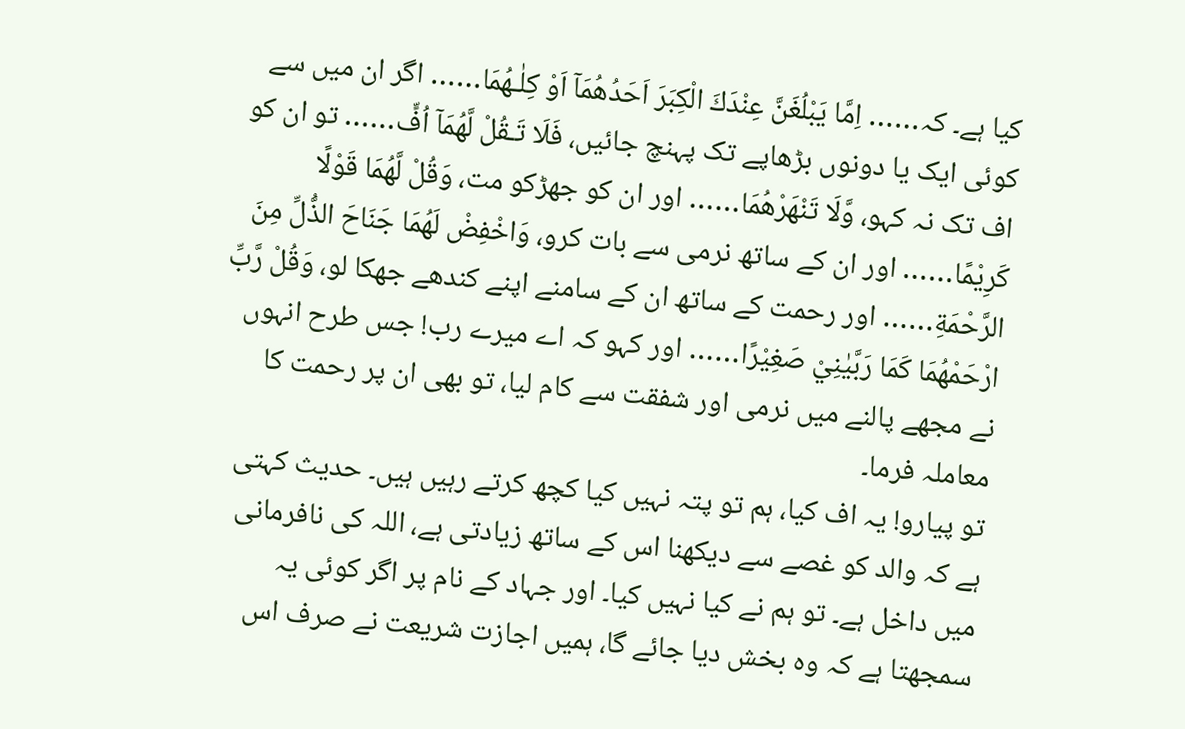کیا ہے۔ کہ…… اِمَّا يَبْلُغَنَّ عِنْدَكَ الْكِبَرَ اَحَدُهُمَآ اَوْ كِلٰـهُمَا…… اگر ان میں سے کوئی ایک یا دونوں بڑھاپے تک پہنچ جائیں، فَلَا تَـقُلْ لَّهُمَآ اُفٍّ…… تو ان کو اف تک نہ کہو، وَّلَا تَنْهَرْهُمَا…… اور ان کو جھڑکو مت، وَقُلْ لَّهُمَا قَوْلًا كَرِيْمًا…… اور ان کے ساتھ نرمی سے بات کرو، وَاخْفِضْ لَهُمَا جَنَاحَ الذُّلِّ مِنَ الرَّحْمَةِ…… اور رحمت کے ساتھ ان کے سامنے اپنے کندھے جھکا لو، وَقُلْ رَّبِّ ارْحَمْهُمَا كَمَا رَبَّيٰنِيْ صَغِيْرًا…… اور کہو کہ اے میرے رب! جس طرح انہوں نے مجھے پالنے میں نرمی اور شفقت سے کام لیا، تو بھی ان پر رحمت کا معاملہ فرما۔
تو پیارو! یہ اف کیا، ہم تو پتہ نہیں کیا کچھ کرتے رہیں ہیں۔ حدیث کہتی ہے کہ والد کو غصے سے دیکھنا اس کے ساتھ زیادتی ہے، اللہ کی نافرمانی میں داخل ہے۔ تو ہم نے کیا نہیں کیا۔ اور جہاد کے نام پر اگر کوئی یہ سمجھتا ہے کہ وہ بخش دیا جائے گا، ہمیں اجازت شریعت نے صرف اس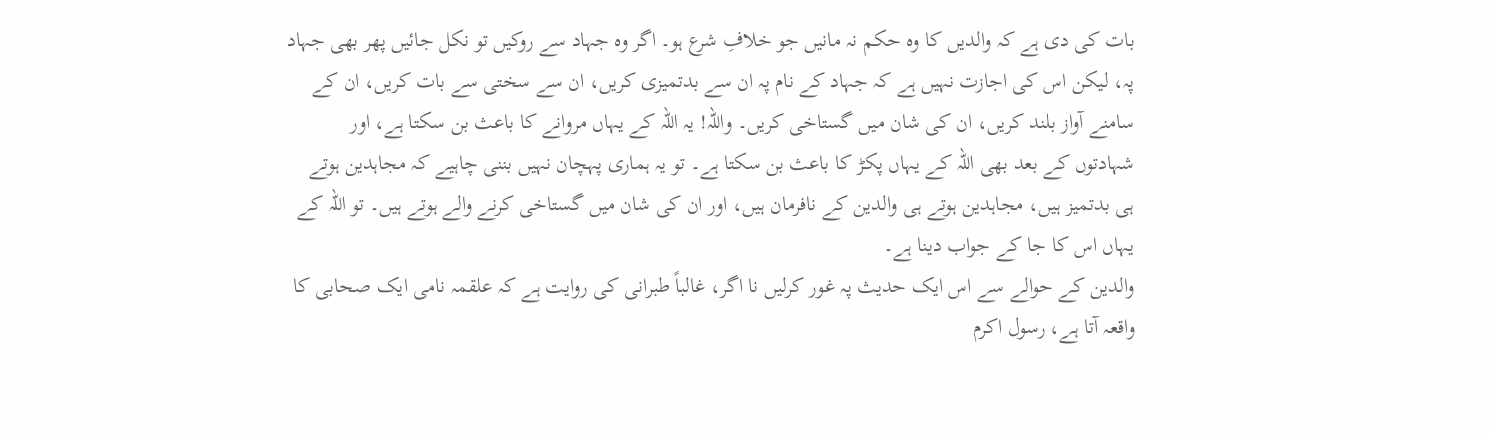بات کی دی ہے کہ والدیں کا وہ حکم نہ مانیں جو خلافِ شرع ہو۔ اگر وہ جہاد سے روکیں تو نکل جائیں پھر بھی جہاد پہ، لیکن اس کی اجازت نہیں ہے کہ جہاد کے نام پہ ان سے بدتمیزی کریں، ان سے سختی سے بات کریں، ان کے سامنے آواز بلند کریں، ان کی شان میں گستاخی کریں۔ واللہ! یہ اللہ کے یہاں مروانے کا باعث بن سکتا ہے، اور شہادتوں کے بعد بھی اللہ کے یہاں پکڑ کا باعث بن سکتا ہے۔ تو یہ ہماری پہچان نہیں بننی چاہیے کہ مجاہدین ہوتے ہی بدتمیز ہیں، مجاہدین ہوتے ہی والدین کے نافرمان ہیں، اور ان کی شان میں گستاخی کرنے والے ہوتے ہیں۔ تو اللہ کے یہاں اس کا جا کے جواب دینا ہے۔
والدین کے حوالے سے اس ایک حدیث پہ غور کرلیں نا اگر، غالباً طبرانی کی روایت ہے کہ علقمہ نامی ایک صحابی کا واقعہ آتا ہے، رسول اکرم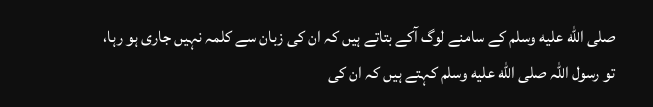صلى الله عليه وسلم کے سامنے لوگ آکے بتاتے ہیں کہ ان کی زبان سے کلمہ نہیں جاری ہو رہا، تو رسول اللہ صلى الله عليه وسلم کہتے ہیں کہ ان کی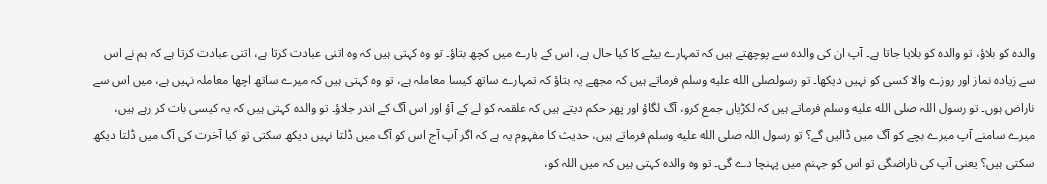والدہ کو بلاؤ، تو والدہ کو بلایا جاتا ہے۔ آپ ان کی والدہ سے پوچھتے ہیں کہ تمہارے بیٹے کا کیا حال ہے، اس کے بارے میں کچھ بتاؤ۔ تو وہ کہتی ہیں کہ وہ اتنی عبادت کرتا ہے، اتنی عبادت کرتا ہے کہ ہم نے اس سے زیادہ نماز اور روزے والا کسی کو نہیں دیکھا۔ تو رسولصلى الله عليه وسلم فرماتے ہیں کہ مجھے یہ بتاؤ کہ تمہارے ساتھ کیسا معاملہ ہے، تو وہ کہتی ہیں کہ میرے ساتھ اچھا معاملہ نہیں ہے، میں اس سے ناراض ہوں۔ تو رسول اللہ صلى الله عليه وسلم فرماتے ہیں کہ لکڑیاں جمع کرو، آگ لگاؤ اور پھر حکم دیتے ہیں کہ علقمہ کو لے کے آؤ اور اس آگ کے اندر جلاؤ۔ تو والدہ کہتی ہیں کہ یہ کیسی بات کر رہے ہیں، میرے سامنے آپ میرے بچے کو آگ میں ڈالیں گے؟ تو رسول اللہ صلى الله عليه وسلم فرماتے ہیں، حدیث کا مفہوم یہ ہے کہ اگر آپ آج اس کو آگ میں ڈلتا نہیں دیکھ سکتی تو کیا آخرت کی آگ میں ڈلتا دیکھ سکتی ہیں؟ یعنی آپ کی ناراضگی تو اس کو جہنم میں پہنچا دے گی۔ تو وہ والدہ کہتی ہیں کہ میں اللہ کو،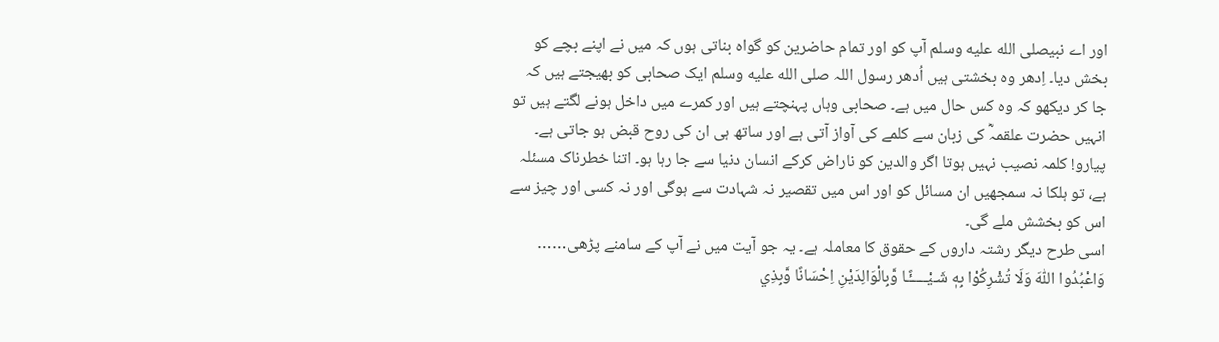اور اے نبیصلى الله عليه وسلم آپ کو اور تمام حاضرین کو گواہ بناتی ہوں کہ میں نے اپنے بچے کو بخش دیا۔ اِدھر وہ بخشتی ہیں اُدھر رسول اللہ صلى الله عليه وسلم ایک صحابی کو بھیجتے ہیں کہ جا کر دیکھو کہ وہ کس حال میں ہے۔ صحابی وہاں پہنچتے ہیں اور کمرے میں داخل ہونے لگتے ہیں تو انہیں حضرت علقمہؓ کی زبان سے کلمے کی آواز آتی ہے اور ساتھ ہی ان کی روح قبض ہو جاتی ہے۔ پیارو! کلمہ نصیب نہیں ہوتا اگر والدین کو ناراض کرکے انسان دنیا سے جا رہا ہو۔ اتنا خطرناک مسئلہ ہے، تو ہلکا نہ سمجھیں ان مسائل کو اور اس میں تقصیر نہ شہادت سے ہوگی اور نہ کسی اور چیز سے اس کو بخشش ملے گی۔
اسی طرح دیگر رشتہ داروں کے حقوق کا معاملہ ہے۔ یہ جو آیت میں نے آپ کے سامنے پڑھی…… وَاعْبُدُوا اللّٰهَ وَلَا تُشْرِكُوْا بِهٖ شَـيْـــــًٔـا وَّبِالْوَالِدَيْنِ اِحْسَانًا وَّبِذِي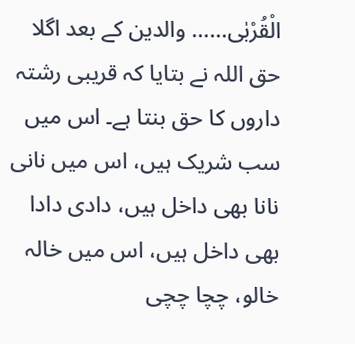الْقُرْبٰى…… والدین کے بعد اگلا حق اللہ نے بتایا کہ قریبی رشتہ داروں کا حق بنتا ہے۔ اس میں سب شریک ہیں، اس میں نانی نانا بھی داخل ہیں، دادی دادا بھی داخل ہیں، اس میں خالہ خالو، چچا چچی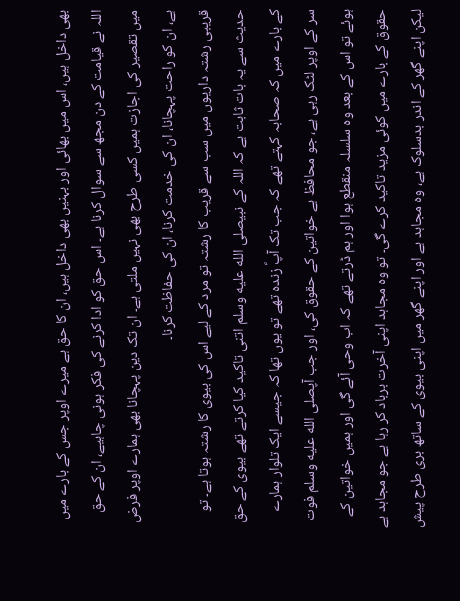بھی داخل ہیں، اس میں بھائی اور بہنیں بھی داخل ہیں، ان کا حق ہے میرے اوپر جس کے بارے میں اللہ نے قیامت کے دن مجھ سے سوال کرنا ہے۔ اس حق کو ادا کرنے کی فکر ہونی چاہیے، ان کے حق میں تقصیر کی اجازت ہمیں کسی طرح بھی نہیں ملتی ہے۔ ان تک دین پہچانا بھی ہمارے اوپر فرض ہے، ان کو راحت پہچانا، ان کی خدمت کرنا، ان کی حفاظت کرنا۔
قریبی رشتہ داریوں میں سب سے قریب کا رشتہ تو مرد کے لیے اس کی بیوی کا رشتہ ہوتا ہے۔ تو حدیث سے یہ بات ثابت ہے کہ اللہ کے نبیصلى الله عليه وسلم اتنی تاکید کیا کرتے تھے بیوی کے حق کے بارے میں کہ صحابہ کہتے تھے کہ جب تک آپؐ زندہ تھے تو یوں تھا کہ جیسے ایک تلوار ہمارے سر کے اوپر لٹک رہی ہے، جو محافظ ہے خواتین کے حقوق کی، اور جب آپصلى الله عليه وسلم فوت ہوئے تو اس کے بعد وہ سلسلہ منقطع ہوا اور ہم ڈرتے تھے کہ اب وحی آئے گی اور ہمیں خواتین کے حقوق کے بارے میں کوئی مزید تاکید کرے گی۔ تو وہ مجاہد اپنی آخرت برباد کر رہا ہے جو مجاہد ہے لیکن اپنے گھر کے اندر بدسلوک ہے، وہ مجاہد ہے اور اپنے گھر میں اپنی بیوی کے ساتھ بری طرح پیش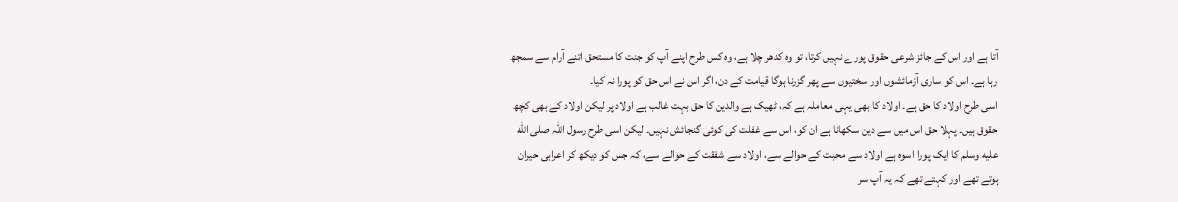آتا ہے اور اس کے جائز شرعی حقوق پورے نہیں کرتا، تو وہ کدھر چلا ہے، وہ کس طرح اپنے آپ کو جنت کا مستحق اتنے آرام سے سمجھ رہا ہے۔ اس کو ساری آزمائشوں اور سختیوں سے پھر گزرنا ہوگا قیامت کے دن، اگر اس نے اس حق کو پورا نہ کیا۔
اسی طرح اولاد کا حق ہے۔ اولاد کا بھی یہی معاملہ ہے کہ، ٹھیک ہے والدین کا حق بہت غالب ہے اولاد پر لیکن اولاد کے بھی کچھ حقوق ہیں۔ پہلا حق اس میں سے دین سکھانا ہے ان کو، اس سے غفلت کی کوئی گنجائش نہیں۔ لیکن اسی طرح رسول اللہ صلى الله عليه وسلم کا ایک پورا اسوہ ہے اولاد سے محبت کے حوالے سے، اولاد سے شفقت کے حوالے سے، کہ جس کو دیکھ کر اعرابی حیران ہوتے تھے اور کہتے تھے کہ یہ آپ سر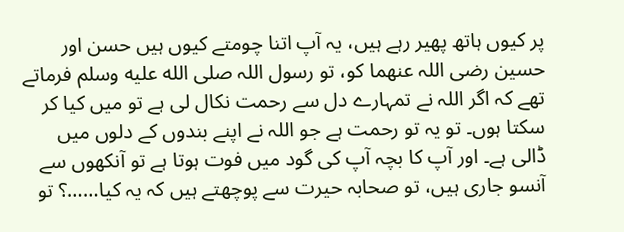پر کیوں ہاتھ پھیر رہے ہیں، یہ آپ اتنا چومتے کیوں ہیں حسن اور حسین رضی اللہ عنھما کو، تو رسول اللہ صلى الله عليه وسلم فرماتے تھے کہ اگر اللہ نے تمہارے دل سے رحمت نکال لی ہے تو میں کیا کر سکتا ہوں۔ تو یہ تو رحمت ہے جو اللہ نے اپنے بندوں کے دلوں میں ڈالی ہے۔ اور آپ کا بچہ آپ کی گود میں فوت ہوتا ہے تو آنکھوں سے آنسو جاری ہیں، تو صحابہ حیرت سے پوچھتے ہیں کہ یہ کیا……؟ تو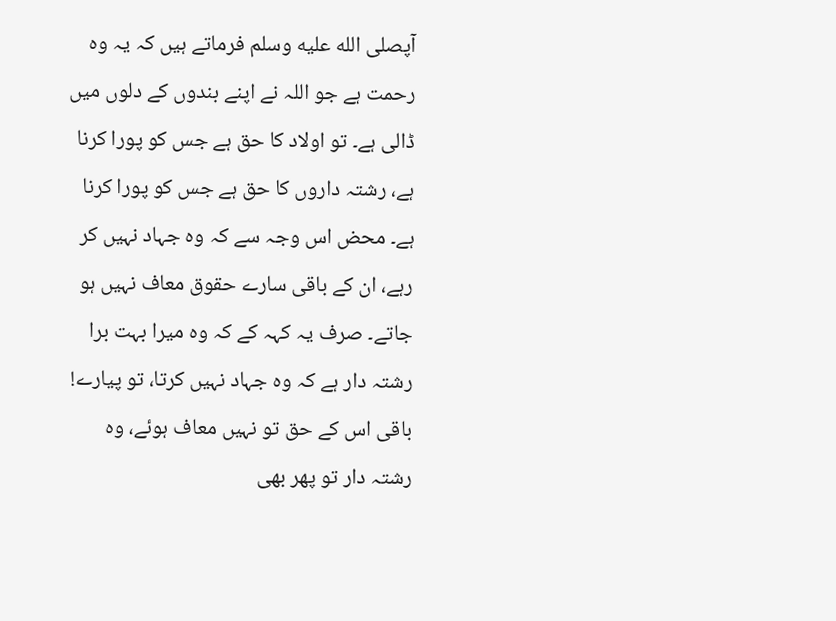آپصلى الله عليه وسلم فرماتے ہیں کہ یہ وہ رحمت ہے جو اللہ نے اپنے بندوں کے دلوں میں ڈالی ہے۔ تو اولاد کا حق ہے جس کو پورا کرنا ہے، رشتہ داروں کا حق ہے جس کو پورا کرنا ہے۔ محض اس وجہ سے کہ وہ جہاد نہیں کر رہے، ان کے باقی سارے حقوق معاف نہیں ہو جاتے۔ صرف یہ کہہ کے کہ وہ میرا بہت برا رشتہ دار ہے کہ وہ جہاد نہیں کرتا، تو پیارے! باقی اس کے حق تو نہیں معاف ہوئے، وہ رشتہ دار تو پھر بھی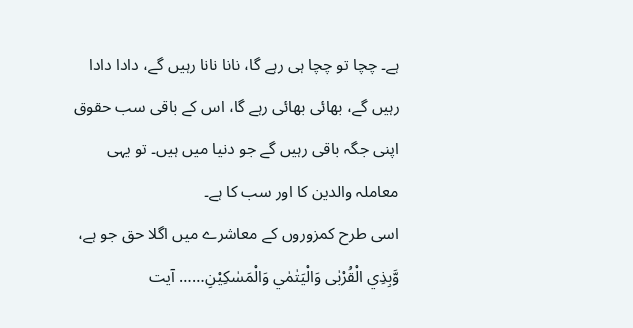ہے۔ چچا تو چچا ہی رہے گا، نانا نانا رہیں گے، دادا دادا رہیں گے، بھائی بھائی رہے گا، اس کے باقی سب حقوق اپنی جگہ باقی رہیں گے جو دنیا میں ہیں۔ تو یہی معاملہ والدین کا اور سب کا ہے۔
اسی طرح کمزوروں کے معاشرے میں اگلا حق جو ہے، وَّبِذِي الْقُرْبٰى وَالْيَتٰمٰي وَالْمَسٰكِيْنِ…… آیت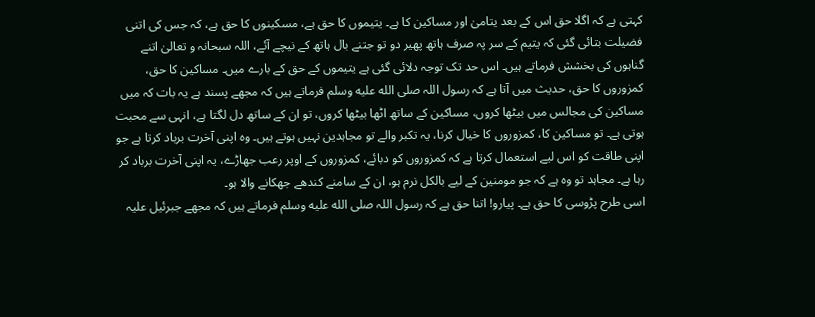کہتی ہے کہ اگلا حق اس کے بعد یتامیٰ اور مساکین کا ہے۔ یتیموں کا حق ہے، مسکینوں کا حق ہے، کہ جس کی اتنی فضیلت بتائی گئی کہ یتیم کے سر پہ صرف ہاتھ پھیر دو تو جتنے بال ہاتھ کے نیچے آئے، اللہ سبحانہ و تعالیٰ اتنے گناہوں کی بخشش فرماتے ہیں۔ اس حد تک توجہ دلائی گئی ہے یتیموں کے حق کے بارے میں۔ مساکین کا حق، کمزوروں کا حق، حدیث میں آتا ہے کہ رسول اللہ صلى الله عليه وسلم فرماتے ہیں کہ مجھے پسند ہے یہ بات کہ میں مساکین کی مجالس میں بیٹھا کروں، مساکین کے ساتھ اٹھا بیٹھا کروں، تو ان کے ساتھ دل لگتا ہے، انہی سے محبت ہوتی ہے۔ تو مساکین کا، کمزوروں کا خیال کرنا، یہ تکبر والے تو مجاہدین نہیں ہوتے ہیں۔ وہ اپنی آخرت برباد کرتا ہے جو اپنی طاقت کو اس لیے استعمال کرتا ہے کہ کمزوروں کو دبائے، کمزوروں کے اوپر رعب جھاڑے، یہ اپنی آخرت برباد کر رہا ہے۔ مجاہد تو وہ ہے کہ جو مومنین کے لیے بالکل نرم ہو، ان کے سامنے کندھے جھکانے والا ہو۔
اسی طرح پڑوسی کا حق ہے۔ پیارو! اتنا حق ہے کہ رسول اللہ صلى الله عليه وسلم فرماتے ہیں کہ مجھے جبرئیل علیہ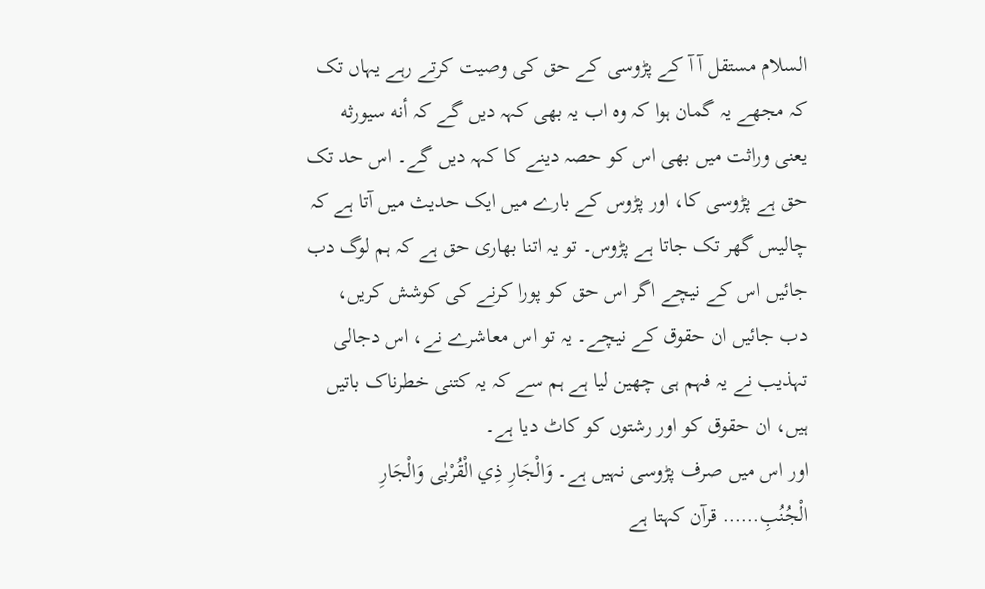السلام مستقل آ آ کے پڑوسی کے حق کی وصیت کرتے رہے یہاں تک کہ مجھے یہ گمان ہوا کہ وہ اب یہ بھی کہہ دیں گے کہ أنه سيورثه یعنی وراثت میں بھی اس کو حصہ دینے کا کہہ دیں گے۔ اس حد تک حق ہے پڑوسی کا، اور پڑوس کے بارے میں ایک حدیث میں آتا ہے کہ چالیس گھر تک جاتا ہے پڑوس۔ تو یہ اتنا بھاری حق ہے کہ ہم لوگ دب جائیں اس کے نیچے اگر اس حق کو پورا کرنے کی کوشش کریں، دب جائیں ان حقوق کے نیچے۔ یہ تو اس معاشرے نے، اس دجالی تہذیب نے یہ فہم ہی چھین لیا ہے ہم سے کہ یہ کتنی خطرناک باتیں ہیں، ان حقوق کو اور رشتوں کو کاٹ دیا ہے۔
اور اس میں صرف پڑوسی نہیں ہے۔ وَالْجَارِ ذِي الْقُرْبٰى وَالْجَارِ الْجُنُبِ…… قرآن کہتا ہے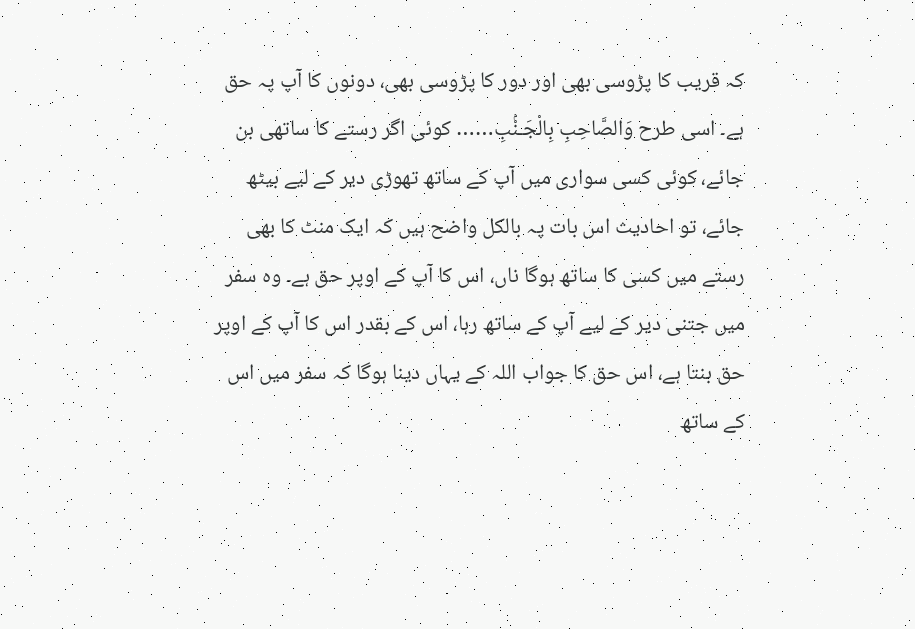کہ قریب کا پڑوسی بھی اور دور کا پڑوسی بھی، دونوں کا آپ پہ حق ہے۔ اسی طرح وَالصَّاحِبِ بِالْجَـنْۢبِ…… کوئی اگر رستے کا ساتھی بن جائے، کوئی کسی سواری میں آپ کے ساتھ تھوڑی دیر کے لیے بیٹھ جائے، تو احادیث اس بات پہ بالکل واضح ہیں کہ ایک منٹ کا بھی رستے میں کسی کا ساتھ ہوگا ناں، اس کا آپ کے اوپر حق ہے۔ وہ سفر میں جتنی دیر کے لیے آپ کے ساتھ رہا، اس کے بقدر اس کا آپ کے اوپر حق بنتا ہے، اس حق کا جواب اللہ کے یہاں دینا ہوگا کہ سفر میں اس کے ساتھ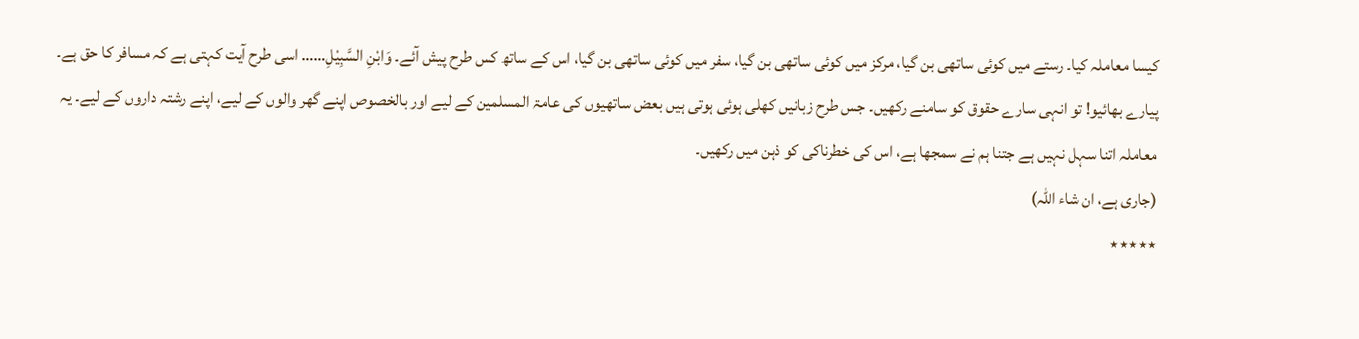کیسا معاملہ کیا۔ رستے میں کوئی ساتھی بن گیا، مرکز میں کوئی ساتھی بن گیا، سفر میں کوئی ساتھی بن گیا، اس کے ساتھ کس طرح پیش آئے۔ وَابْنِ السَّبِيْلِ…… اسی طرح آیت کہتی ہے کہ مسافر کا حق ہے۔
پیارے بھائیو! تو انہی سارے حقوق کو سامنے رکھیں۔ جس طرح زبانیں کھلی ہوئی ہوتی ہیں بعض ساتھیوں کی عامۃ المسلمین کے لیے اور بالخصوص اپنے گھر والوں کے لیے، اپنے رشتہ داروں کے لیے۔ یہ معاملہ اتنا سہل نہیں ہے جتنا ہم نے سمجھا ہے، اس کی خطرناکی کو ذہن میں رکھیں۔
(جاری ہے، ان شاء اللہ)
٭٭٭٭٭